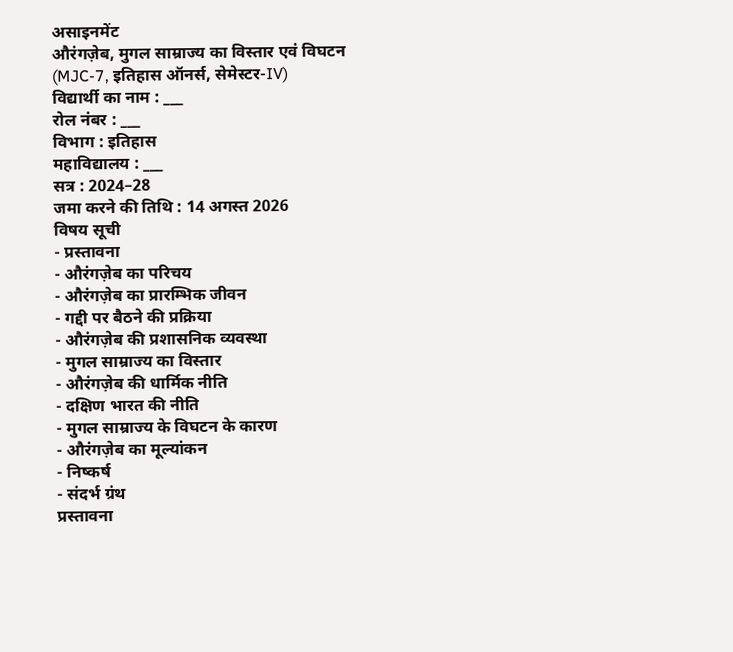असाइनमेंट
औरंगज़ेब, मुगल साम्राज्य का विस्तार एवं विघटन
(MJC-7, इतिहास ऑनर्स, सेमेस्टर-IV)
विद्यार्थी का नाम : ___
रोल नंबर : ___
विभाग : इतिहास
महाविद्यालय : ___
सत्र : 2024–28
जमा करने की तिथि : 14 अगस्त 2026
विषय सूची
- प्रस्तावना
- औरंगज़ेब का परिचय
- औरंगज़ेब का प्रारम्भिक जीवन
- गद्दी पर बैठने की प्रक्रिया
- औरंगज़ेब की प्रशासनिक व्यवस्था
- मुगल साम्राज्य का विस्तार
- औरंगज़ेब की धार्मिक नीति
- दक्षिण भारत की नीति
- मुगल साम्राज्य के विघटन के कारण
- औरंगज़ेब का मूल्यांकन
- निष्कर्ष
- संदर्भ ग्रंथ
प्रस्तावना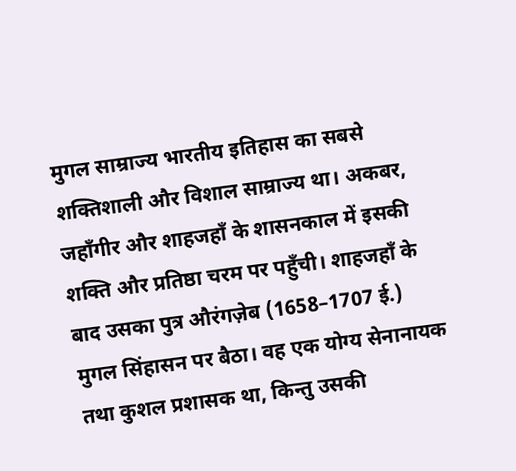मुगल साम्राज्य भारतीय इतिहास का सबसे शक्तिशाली और विशाल साम्राज्य था। अकबर, जहाँगीर और शाहजहाँ के शासनकाल में इसकी शक्ति और प्रतिष्ठा चरम पर पहुँची। शाहजहाँ के बाद उसका पुत्र औरंगज़ेब (1658–1707 ई.) मुगल सिंहासन पर बैठा। वह एक योग्य सेनानायक तथा कुशल प्रशासक था, किन्तु उसकी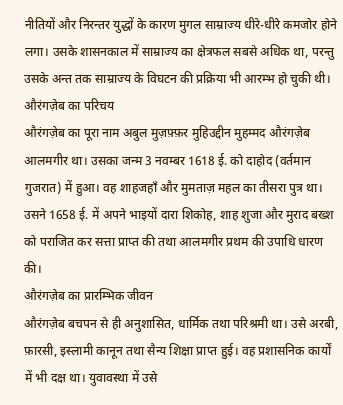नीतियों और निरन्तर युद्धों के कारण मुगल साम्राज्य धीरे-धीरे कमजोर होने लगा। उसके शासनकाल में साम्राज्य का क्षेत्रफल सबसे अधिक था, परन्तु उसके अन्त तक साम्राज्य के विघटन की प्रक्रिया भी आरम्भ हो चुकी थी।
औरंगज़ेब का परिचय
औरंगज़ेब का पूरा नाम अबुल मुज़फ़्फ़र मुहिउद्दीन मुहम्मद औरंगज़ेब आलमगीर था। उसका जन्म 3 नवम्बर 1618 ई. को दाहोद (वर्तमान गुजरात) में हुआ। वह शाहजहाँ और मुमताज़ महल का तीसरा पुत्र था। उसने 1658 ई. में अपने भाइयों दारा शिकोह, शाह शुजा और मुराद बख्श को पराजित कर सत्ता प्राप्त की तथा आलमगीर प्रथम की उपाधि धारण की।
औरंगज़ेब का प्रारम्भिक जीवन
औरंगज़ेब बचपन से ही अनुशासित, धार्मिक तथा परिश्रमी था। उसे अरबी, फ़ारसी, इस्लामी कानून तथा सैन्य शिक्षा प्राप्त हुई। वह प्रशासनिक कार्यों में भी दक्ष था। युवावस्था में उसे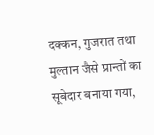दक्कन, गुजरात तथा मुल्तान जैसे प्रान्तों का सूबेदार बनाया गया,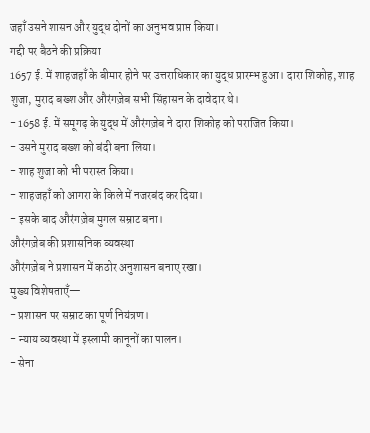जहाँ उसने शासन और युद्ध दोनों का अनुभव प्राप्त किया।
गद्दी पर बैठने की प्रक्रिया
1657 ई. में शाहजहाँ के बीमार होने पर उत्तराधिकार का युद्ध प्रारम्भ हुआ। दारा शिकोह, शाह शुजा, मुराद बख्श और औरंगज़ेब सभी सिंहासन के दावेदार थे।
- 1658 ई. में समूगढ़ के युद्ध में औरंगज़ेब ने दारा शिकोह को पराजित किया।
- उसने मुराद बख्श को बंदी बना लिया।
- शाह शुजा को भी परास्त किया।
- शाहजहाँ को आगरा के किले में नजरबंद कर दिया।
- इसके बाद औरंगज़ेब मुगल सम्राट बना।
औरंगज़ेब की प्रशासनिक व्यवस्था
औरंगज़ेब ने प्रशासन में कठोर अनुशासन बनाए रखा।
मुख्य विशेषताएँ—
- प्रशासन पर सम्राट का पूर्ण नियंत्रण।
- न्याय व्यवस्था में इस्लामी कानूनों का पालन।
- सेना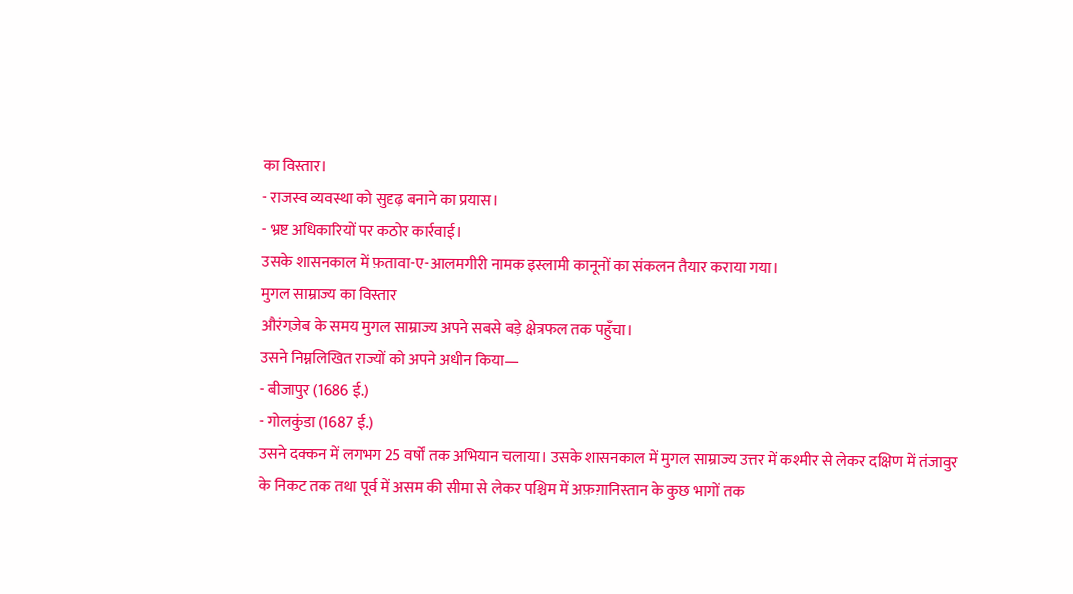का विस्तार।
- राजस्व व्यवस्था को सुदृढ़ बनाने का प्रयास।
- भ्रष्ट अधिकारियों पर कठोर कार्रवाई।
उसके शासनकाल में फ़तावा-ए-आलमगीरी नामक इस्लामी कानूनों का संकलन तैयार कराया गया।
मुगल साम्राज्य का विस्तार
औरंगज़ेब के समय मुगल साम्राज्य अपने सबसे बड़े क्षेत्रफल तक पहुँचा।
उसने निम्नलिखित राज्यों को अपने अधीन किया—
- बीजापुर (1686 ई.)
- गोलकुंडा (1687 ई.)
उसने दक्कन में लगभग 25 वर्षों तक अभियान चलाया। उसके शासनकाल में मुगल साम्राज्य उत्तर में कश्मीर से लेकर दक्षिण में तंजावुर के निकट तक तथा पूर्व में असम की सीमा से लेकर पश्चिम में अफ़ग़ानिस्तान के कुछ भागों तक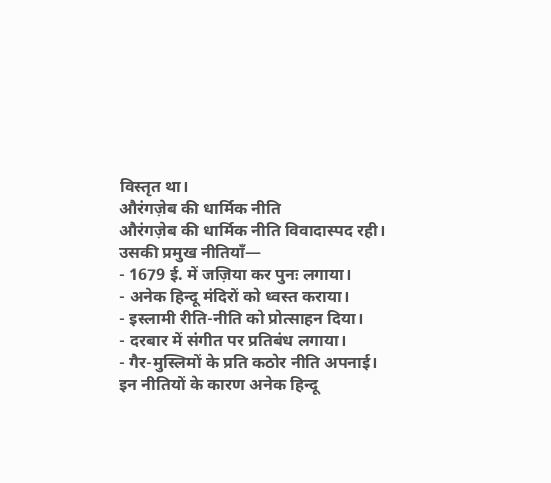विस्तृत था।
औरंगज़ेब की धार्मिक नीति
औरंगज़ेब की धार्मिक नीति विवादास्पद रही।
उसकी प्रमुख नीतियाँ—
- 1679 ई. में जज़िया कर पुनः लगाया।
- अनेक हिन्दू मंदिरों को ध्वस्त कराया।
- इस्लामी रीति-नीति को प्रोत्साहन दिया।
- दरबार में संगीत पर प्रतिबंध लगाया।
- गैर-मुस्लिमों के प्रति कठोर नीति अपनाई।
इन नीतियों के कारण अनेक हिन्दू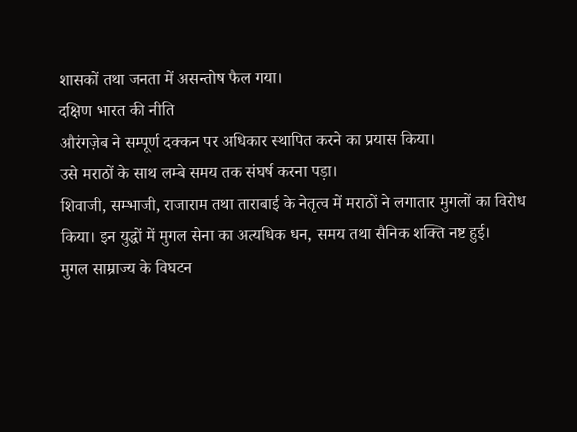शासकों तथा जनता में असन्तोष फैल गया।
दक्षिण भारत की नीति
औरंगज़ेब ने सम्पूर्ण दक्कन पर अधिकार स्थापित करने का प्रयास किया।
उसे मराठों के साथ लम्बे समय तक संघर्ष करना पड़ा।
शिवाजी, सम्भाजी, राजाराम तथा ताराबाई के नेतृत्व में मराठों ने लगातार मुगलों का विरोध किया। इन युद्धों में मुगल सेना का अत्यधिक धन, समय तथा सैनिक शक्ति नष्ट हुई।
मुगल साम्राज्य के विघटन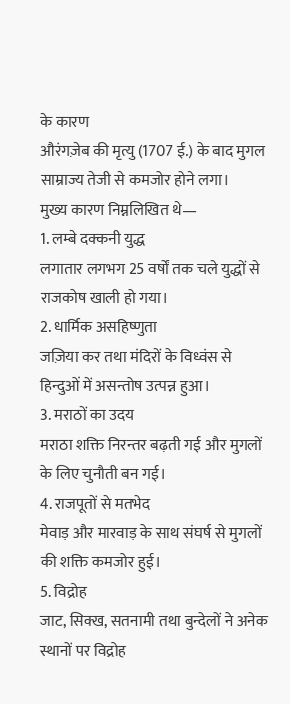के कारण
औरंगज़ेब की मृत्यु (1707 ई.) के बाद मुगल साम्राज्य तेजी से कमजोर होने लगा।
मुख्य कारण निम्नलिखित थे—
1. लम्बे दक्कनी युद्ध
लगातार लगभग 25 वर्षों तक चले युद्धों से राजकोष खाली हो गया।
2. धार्मिक असहिष्णुता
जज़िया कर तथा मंदिरों के विध्वंस से हिन्दुओं में असन्तोष उत्पन्न हुआ।
3. मराठों का उदय
मराठा शक्ति निरन्तर बढ़ती गई और मुगलों के लिए चुनौती बन गई।
4. राजपूतों से मतभेद
मेवाड़ और मारवाड़ के साथ संघर्ष से मुगलों की शक्ति कमजोर हुई।
5. विद्रोह
जाट, सिक्ख, सतनामी तथा बुन्देलों ने अनेक स्थानों पर विद्रोह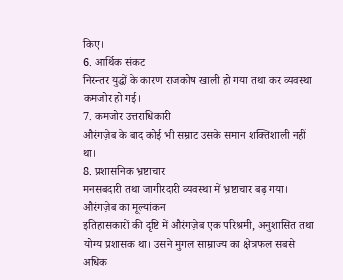किए।
6. आर्थिक संकट
निरन्तर युद्धों के कारण राजकोष खाली हो गया तथा कर व्यवस्था कमजोर हो गई।
7. कमजोर उत्तराधिकारी
औरंगज़ेब के बाद कोई भी सम्राट उसके समान शक्तिशाली नहीं था।
8. प्रशासनिक भ्रष्टाचार
मनसबदारी तथा जागीरदारी व्यवस्था में भ्रष्टाचार बढ़ गया।
औरंगज़ेब का मूल्यांकन
इतिहासकारों की दृष्टि में औरंगज़ेब एक परिश्रमी, अनुशासित तथा योग्य प्रशासक था। उसने मुगल साम्राज्य का क्षेत्रफल सबसे अधिक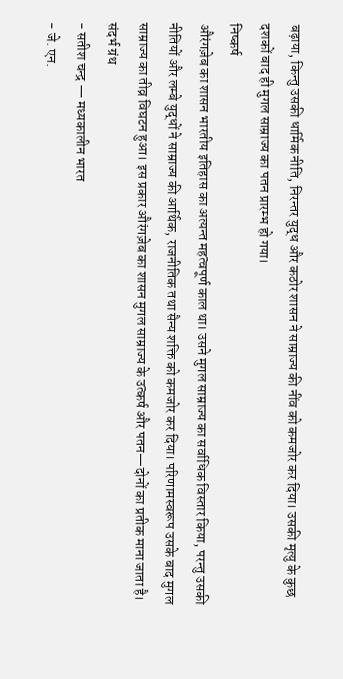बढ़ाया, किन्तु उसकी धार्मिक नीति, निरन्तर युद्ध और कठोर शासन ने साम्राज्य की नींव को कमजोर कर दिया। उसकी मृत्यु के कुछ दशकों बाद ही मुगल साम्राज्य का पतन प्रारम्भ हो गया।
निष्कर्ष
औरंगज़ेब का शासन भारतीय इतिहास का अत्यन्त महत्वपूर्ण काल था। उसने मुगल साम्राज्य का सर्वाधिक विस्तार किया, परन्तु उसकी नीतियों और लम्बे युद्धों ने साम्राज्य की आर्थिक, राजनीतिक तथा सैन्य शक्ति को कमजोर कर दिया। परिणामस्वरूप उसके बाद मुगल साम्राज्य का तीव्र विघटन हुआ। इस प्रकार औरंगज़ेब का शासन मुगल साम्राज्य के उत्कर्ष और पतन—दोनों का प्रतीक माना जाता है।
संदर्भ ग्रंथ
- सतीश चन्द्र — मध्यकालीन भारत
- जे. एन.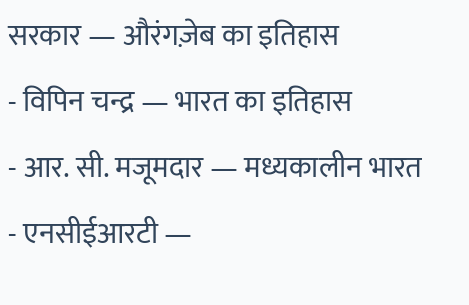सरकार — औरंगज़ेब का इतिहास
- विपिन चन्द्र — भारत का इतिहास
- आर. सी. मजूमदार — मध्यकालीन भारत
- एनसीईआरटी —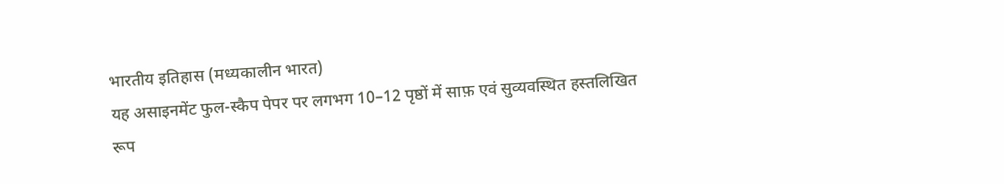भारतीय इतिहास (मध्यकालीन भारत)
यह असाइनमेंट फुल-स्कैप पेपर पर लगभग 10–12 पृष्ठों में साफ़ एवं सुव्यवस्थित हस्तलिखित रूप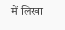में लिखा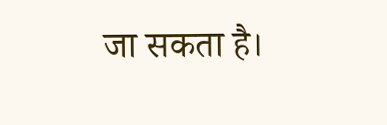जा सकता है।